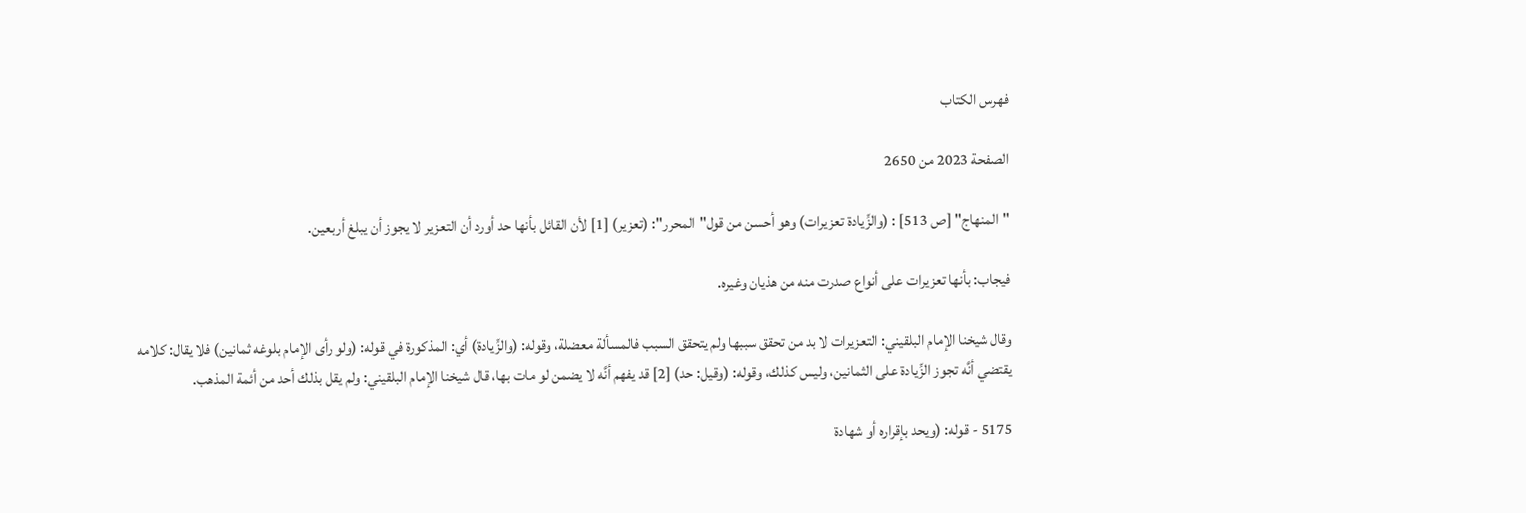فهرس الكتاب

الصفحة 2023 من 2650

"المنهاج" [ص 513] : (والزِّيادة تعزيرات) وهو أحسن من قول"المحرر": (تعزير) [1] لأن القائل بأنها حد أورد أن التعزير لا يجوز أن يبلغ أربعين.

فيجاب: بأنها تعزيرات على أنواع صدرت منه من هذيان وغيره.

وقال شيخنا الإمام البلقيني: التعزيرات لا بد من تحقق سببها ولم يتحقق السبب فالمسألة معضلة، وقوله: (والزِّيادة) أي: المذكورة في قوله: (ولو رأى الإمام بلوغه ثمانين) فلا يقال: كلامه يقتضي أنَّه تجوز الزِّيادة على الثمانين، وليس كذلك، وقوله: (وقيل: حد) [2] قد يفهم أنَّه لا يضمن لو مات بها، قال شيخنا الإمام البلقيني: ولم يقل بذلك أحد من أئمة المذهب.

5175 - قوله: (ويحد بإقراره أو شهادة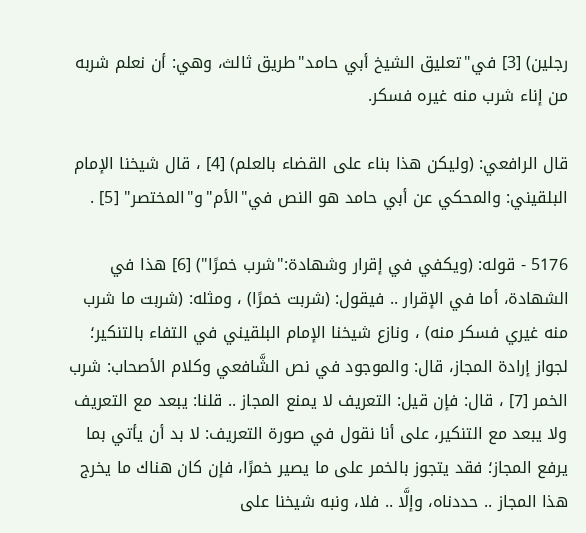رجلين) [3] في"تعليق الشيخ أبي حامد"طريق ثالث، وهي: أن نعلم شربه من إناء شرب منه غيره فسكر.

قال الرافعي: (وليكن هذا بناء على القضاء بالعلم) [4] ، قال شيخنا الإمام البلقيني: والمحكي عن أبي حامد هو النص في"الأم"و"المختصر" [5] .

5176 - قوله: (ويكفي في إقرار وشهادة:"شرب خمرًا") [6] هذا في الشهادة، أما في الإقرار .. فيقول: (شربت خمرًا) ، ومثله: (شربت ما شرب منه غيري فسكر منه) ، ونازع شيخنا الإمام البلقيني في التفاء بالتنكير؛ لجواز إرادة المجاز، قال: والموجود في نص الشَّافعي وكلام الأصحاب: شرب الخمر [7] ، قال: فإن قيل: التعريف لا يمنع المجاز .. قلنا: يبعد مع التعريف ولا يبعد مع التنكير، على أنا نقول في صورة التعريف: لا بد أن يأتي بما يرفع المجاز؛ فقد يتجوز بالخمر على ما يصير خمرًا، فإن كان هناك ما يخرج هذا المجاز .. حددناه، وإلَّا .. فلا، ونبه شيخنا على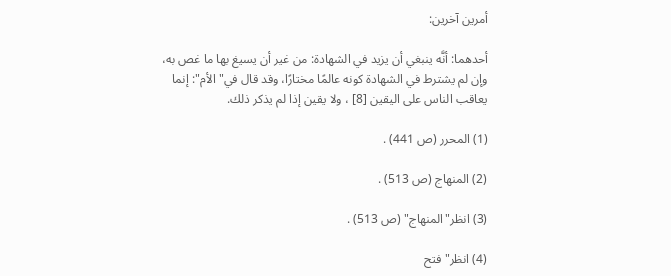أمرين آخرين:

أحدهما: أنَّه ينبغي أن يزيد في الشهادة: من غير أن يسيغ بها ما غص به، وإن لم يشترط في الشهادة كونه عالمًا مختارًا، وقد قال في"الأم": إنما يعاقب الناس على اليقين [8] ، ولا يقين إذا لم يذكر ذلك.

(1) المحرر (ص 441) .

(2) المنهاج (ص 513) .

(3) انظر"المنهاج" (ص 513) .

(4) انظر"فتح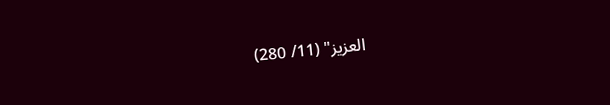العزيز" (11/ 280)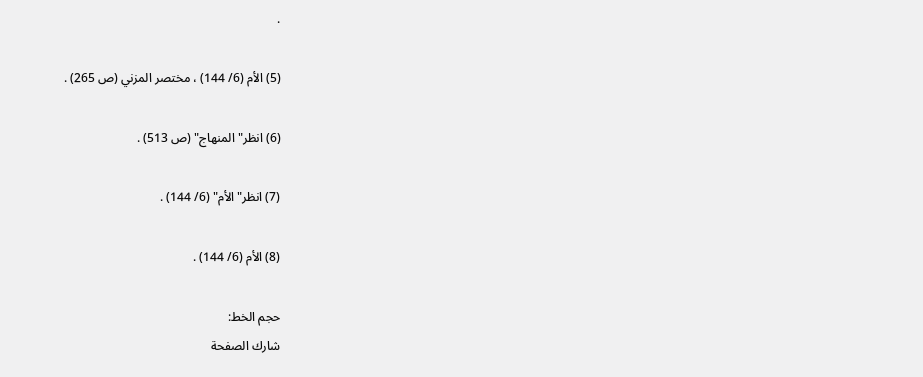.

(5) الأم (6/ 144) ، مختصر المزني (ص 265) .

(6) انظر"المنهاج" (ص 513) .

(7) انظر"الأم" (6/ 144) .

(8) الأم (6/ 144) .

حجم الخط:
شارك الصفحة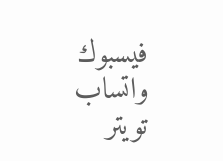فيسبوك واتساب تويتر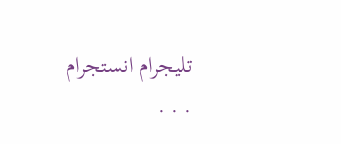تليجرام انستجرام
. . .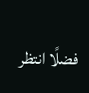فضلًا انتظر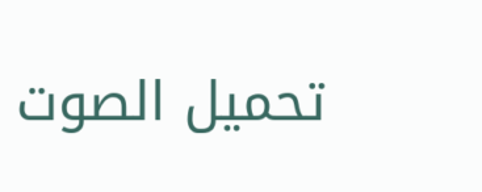تحميل الصوت